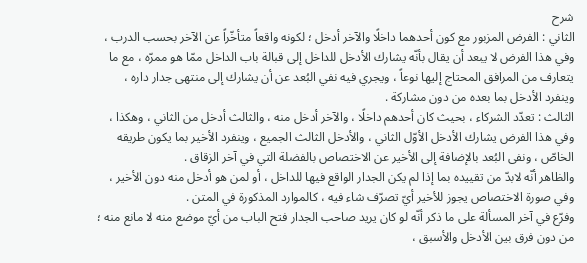شرح
الثاني : الفرض المزبور مع كون أحدهما داخلًا والآخر أدخل ؛ لكونه واقعاً متأخّراً عن الآخر بحسب الدرب ، وفي هذا الفرض لا يبعد أن يقال بأنّه يشارك الأدخل للداخل إلى قبالة باب الداخل ممّا هو ممرّه ، مع ما يتعارف من المرافق المحتاج إليها نوعاً ، ويجري فيه نفي البُعد عن أن يشارك إلى منتهى جدار داره ، وينفرد الأدخل بما بعده من دون مشاركة .
الثالث : تعدّد الشركاء ، بحيث كان أحدهم داخلًا ، والآخر أدخل منه ، والثالث أدخل من الثاني ، وهكذا ، وفي هذا الفرض يشارك الأدخل الأوّل الثاني ، والأدخل الثالث الجميع ، وينفرد الأخير بما يكون طريقه الخاصّ ، ونفى البُعد بالإضافة إلى الأخير عن الاختصاص بالفضلة التي في آخر الزقاق .
والظاهر أنّه لابدّ من تقييده بما إذا لم يكن الجدار الواقع فيها للداخل ، أو لمن هو أدخل منه دون الأخير ، وفي صورة الاختصاص يجوز للأخير أيّ تصرّف شاء فيه ، كالموارد المذكورة في المتن .
وفرّع في آخر المسألة على ما ذكر أنّه لو كان يريد صاحب الجدار فتح الباب من أيّ موضع منه لا مانع منه ؛ من دون فرق بين الأدخل والأسبق ،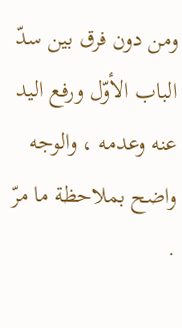ومن دون فرق بين سدّ الباب الأوّل ورفع اليد عنه وعدمه ، والوجه واضح بملاحظة ما مرّ .